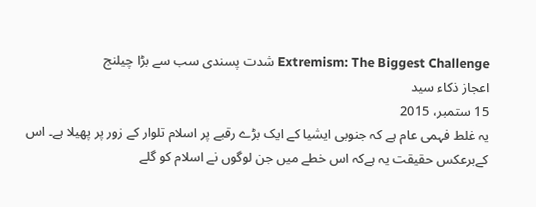Extremism: The Biggest Challenge شدت پسندی سب سے بڑا چیلنج
اعجاز ذکاء سید
15 ستمبر، 2015
یہ غلط فہمی عام ہے کہ جنوبی ایشیا کے ایک بڑے رقبے پر اسلام تلوار کے زور پر پھیلا ہے۔ اس کےبرعکس حقیقت یہ ہےکہ اس خطے میں جن لوگوں نے اسلام کو گلے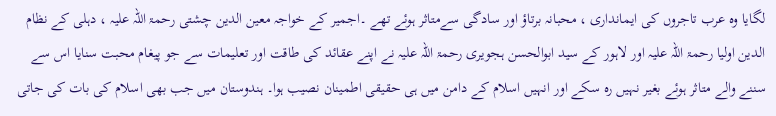لگایا وہ عرب تاجروں کی ایمانداری ، محبانہ برتاؤ اور سادگی سےمتاثر ہوئے تھے ۔اجمیر کے خواجہ معین الدین چشتی رحمۃ اللہ علیہ ، دہلی کے نظام الدین اولیا رحمۃ اللہ علیہ اور لاہور کے سید ابوالحسن ہجویری رحمۃ اللہ علیہ نے اپنے عقائد کی طاقت اور تعلیمات سے جو پیغام محبت سنایا اس سے سننے والے متاثر ہوئے بغیر نہیں رہ سکے اور انہیں اسلام کے دامن میں ہی حقیقی اطمینان نصیب ہوا۔ ہندوستان میں جب بھی اسلام کی بات کی جاتی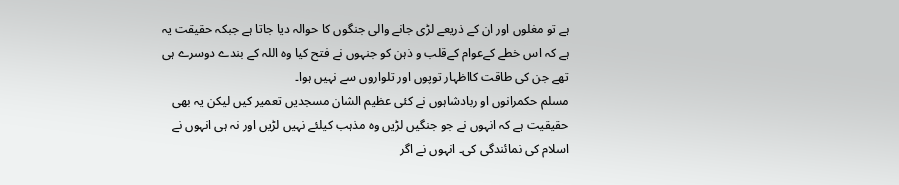ہے تو مغلوں اور ان کے ذریعے لڑی جانے والی جنگوں کا حوالہ دیا جاتا ہے جبکہ حقیقت یہ ہے کہ اس خطے کےعوام کےقلب و ذہن کو جنہوں نے فتح کیا وہ اللہ کے بندے دوسرے ہی تھے جن کی طاقت کااظہار توپوں اور تلواروں سے نہیں ہوا۔
مسلم حکمرانوں او ربادشاہوں نے کئی عظیم الشان مسجدیں تعمیر کیں لیکن یہ بھی حقیقیت ہے کہ انہوں نے جو جنگیں لڑیں وہ مذہب کیلئے نہیں لڑیں اور نہ ہی انہوں نے اسلام کی نمائندگی کی۔ انہوں نے اگر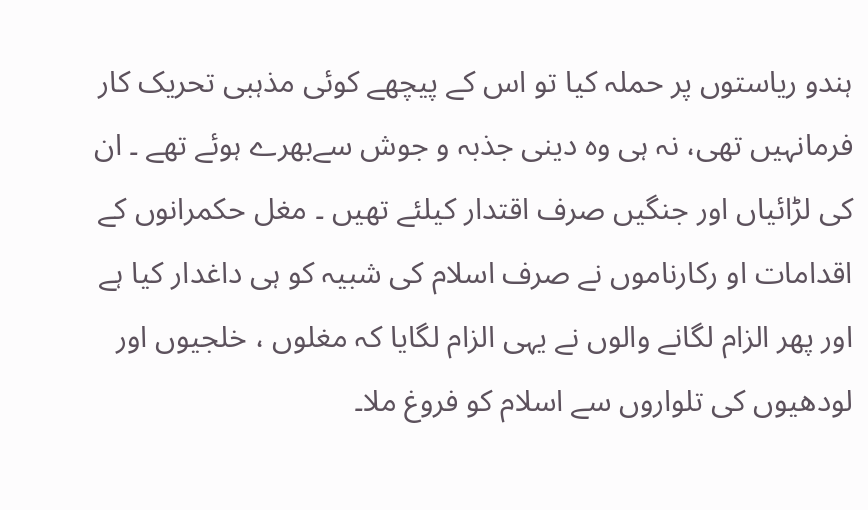ہندو ریاستوں پر حملہ کیا تو اس کے پیچھے کوئی مذہبی تحریک کار فرمانہیں تھی، نہ ہی وہ دینی جذبہ و جوش سےبھرے ہوئے تھے ۔ ان کی لڑائیاں اور جنگیں صرف اقتدار کیلئے تھیں ۔ مغل حکمرانوں کے اقدامات او رکارناموں نے صرف اسلام کی شبیہ کو ہی داغدار کیا ہے اور پھر الزام لگانے والوں نے یہی الزام لگایا کہ مغلوں ، خلجیوں اور لودھیوں کی تلواروں سے اسلام کو فروغ ملا۔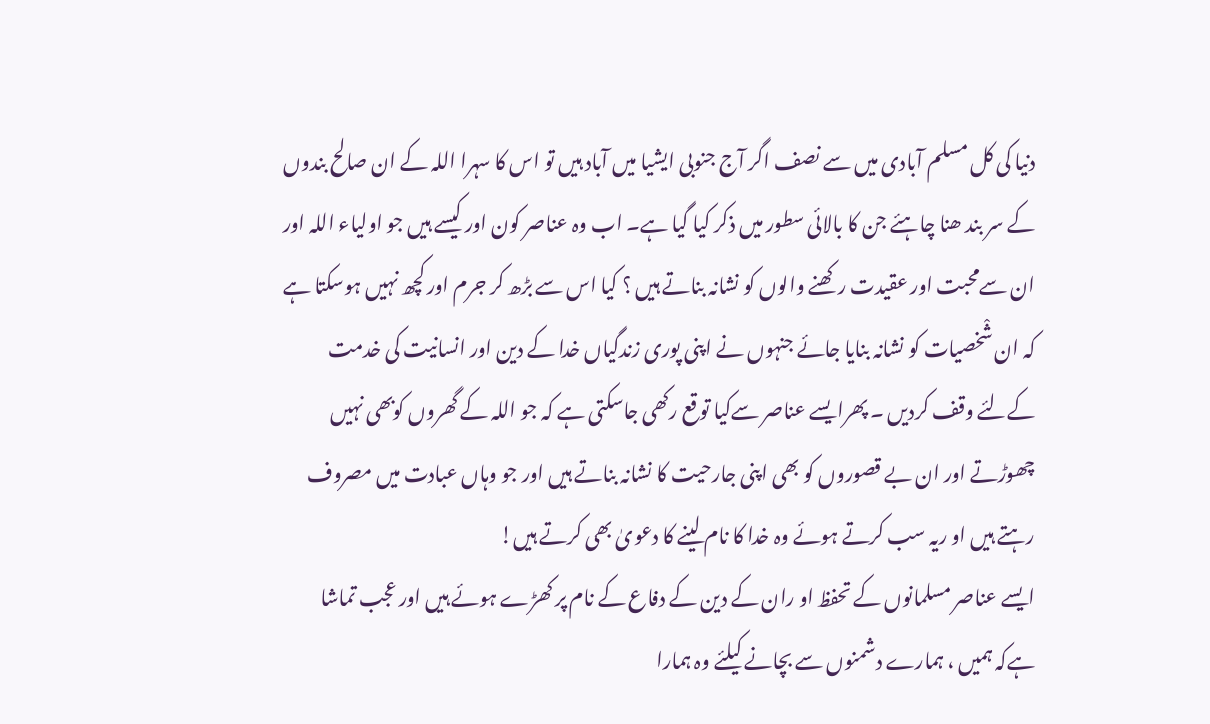دنیا کی کل مسلم آبادی میں سے نصف اگر آج جنوبی ایشیا میں آباد ہیں تو اس کا سہرا اللہ کے ان صالح بندوں کے سر بند ھنا چاہئے جن کا بالائی سطور میں ذکر کیا گیا ہے۔ اب وہ عناصر کون اور کیسے ہیں جو اولیاء اللہ اور ان سےمحبت اور عقیدت رکھنے والوں کو نشانہ بناتے ہیں ؟ کیا اس سے بڑھ کر جرم اور کچھ نہیں ہوسکتا ہے کہ ان شْخصیات کو نشانہ بنایا جائے جنہوں نے اپنی پوری زندگیاں خدا کے دین اور انسانیت کی خدمت کےلئے وقف کردیں ۔ پھرایسے عناصر سےکیا توقع رکھی جاسکتی ہے کہ جو اللہ کے گھروں کوبھی نہیں چھوڑتے اور ان بے قصوروں کو بھی اپنی جارحیت کا نشانہ بناتے ہیں اور جو وہاں عبادت میں مصروف رہتے ہیں او ریہ سب کرتے ہوئے وہ خدا کا نام لینے کا دعویٰ بھی کرتے ہیں!
ایسے عناصر مسلمانوں کے تحفظ او ران کے دین کے دفاع کے نام پر کھڑے ہوئے ہیں اور عجب تماشا ہےکہ ہمیں ، ہمارے دشمنوں سے بچانے کیلئے وہ ہمارا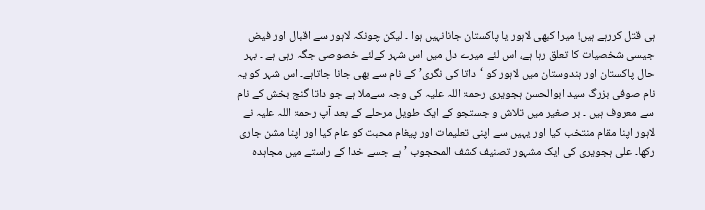ہی قتل کررہے ہیں! میرا کبھی لاہور یا پاکستان جانانہیں ہوا ۔ لیکن چونکہ لاہور سے اقبال اور فیض جیسی شخصیات کا تعلق رہا ہے، اس لئے میرے دل میں اس شہر کےلئے خصوصی جگہ رہی ہے ۔ بہر حال پاکستان اور ہندوستان میں لاہور کو ‘داتا کی نگری’ کے نام سے بھی جانا جاتاہے۔ اس شہر کو یہ نام صوفی بزرگ سید ابوالحسن ہجویری رحمۃ اللہ علیہ کی وجہ سےملا ہے جو داتا گنج بخش کے نام سے معروف ہیں ۔ بر صغیر میں تلاش و جستجو کے ایک طویل مرحلے کے بعد آپ رحمۃ اللہ علیہ نے لاہور اپنا مقام منتخب کیا اور یہیں سے اپنی تعلیمات اور پیغام محبت کو عام کیا اور اپنا مشن جاری رکھا۔ علی ہجویری کی ایک مشہور تصنیف کشف المحجوب ’ ہے جسے خدا کے راستے میں مجاہدہ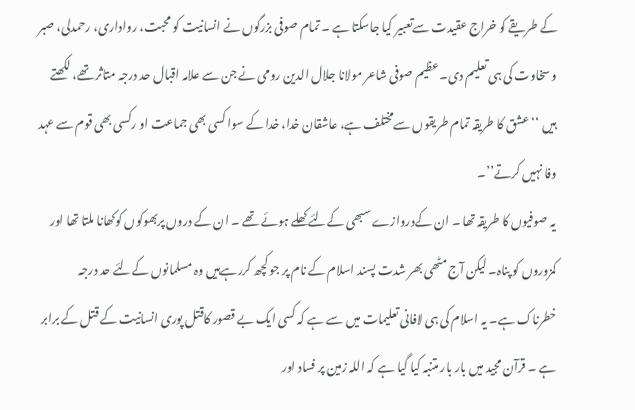کے طریقے کو خراج عقیدت سےتعبیر کیا جاسکتا ہے ۔ تمام صوفی بزرگوں نے انسانیت کو محبت، رواداری، رحمدلی، صبر و سخاوت کی ہی تعلیم دی۔ عظیم صوفی شاعر مولانا جلال الدین رومی نے جن سے علامہ اقبال حد درجہ متاثر تھے، لکھتے ہیں ‘‘عشق کا طریقہ تمام طریقوں سےمختلف ہے، عاشقان خدا، خدا کے سوا کسی بھی جماعت او رکسی بھی قوم سے عہد وفا نہیں کرتے’’۔
یہ صوفیوں کا طریقہ تھا ۔ ان کےدروازے سبھی کےلئے کھلے ہوئے تھے ۔ ان کے دروں پربھوکوں کوکھانا ملتا تھا اور کمزوروں کو پناہ۔ لیکن آج مٹھی بھر شدت پسند اسلام کے نام پر جو کچھ کررہےہیں وہ مسلمانوں کےلئے حد درجہ خطرناک ہے۔ یہ اسلام کی ہی لافانی تعلیمات میں سے ہے کہ کسی ایک بے قصور کاقتل پوری انسانیت کے قتل کے برابر ہے ۔ قرآن مجید میں بار بار متنبہ کیا گیا ہے کہ اللہ زمین پر فساد اور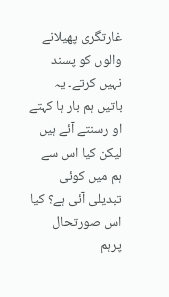غارتگری پھیلانے والوں کو پسند نہیں کرتے۔ یہ باتیں ہم بار ہا کہتے او رسنتے آئے ہیں لیکن کیا اس سے ہم میں کوئی تبدیلی آئی ہے؟ کیا اس صورتحال پرہم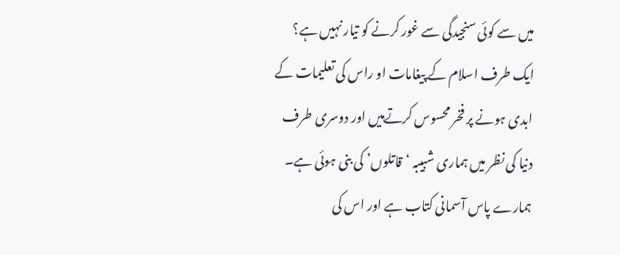میں سے کوئی سنجیدگی سے غور کرنے کو تیار نہیں ہے؟ ایک طرف اسلام کے پیغامات او راس کی تعلیمات کے ابدی ہونے پر فخر محسوس کرتےہیں اور دوسری طرف دنیا کی نظر میں ہماری شبیبہ ‘قاتلوں’ کی بنی ہوئی ہے۔ ہمارے پاس آسمانی کتاب ہے اور اس کی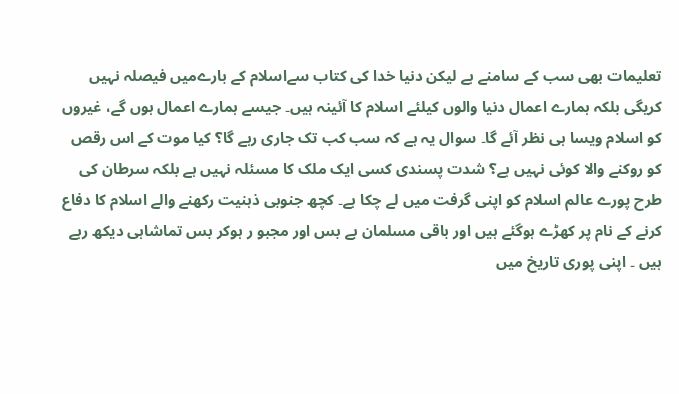تعلیمات بھی سب کے سامنے ہے لیکن دنیا خدا کی کتاب سےاسلام کے بارےمیں فیصلہ نہیں کریگی بلکہ ہمارے اعمال دنیا والوں کیلئے اسلام کا آئینہ ہیں۔ جیسے ہمارے اعمال ہوں گے، غیروں کو اسلام ویسا ہی نظر آئے گا۔ سوال یہ ہے کہ سب کب تک جاری رہے گا؟ کیا موت کے اس رقص کو روکنے والا کوئی نہیں ہے؟ شدت پسندی کسی ایک ملک کا مسئلہ نہیں ہے بلکہ سرطان کی طرح پورے عالم اسلام کو اپنی گرفت میں لے چکا ہے۔ کچھ جنوبی ذہنیت رکھنے والے اسلام کا دفاع کرنے کے نام پر کھڑے ہوگئے ہیں اور باقی مسلمان بے بس اور مجبو ر ہوکر بس تماشاہی دیکھ رہے ہیں ۔ اپنی پوری تاریخ میں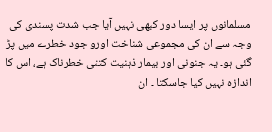مسلمانوں پر ایسا دور کبھی نہیں آیا جب شدت پسندی کی وجہ سے ان کی مجموعی شناخت اورو جود خطرے میں پڑ گئی ہو۔ یہ جنونی اور بیمار ذہنیت کتنی خطرناک ہے، اس کا اندازہ نہیں کیا جاسکتا ۔ ان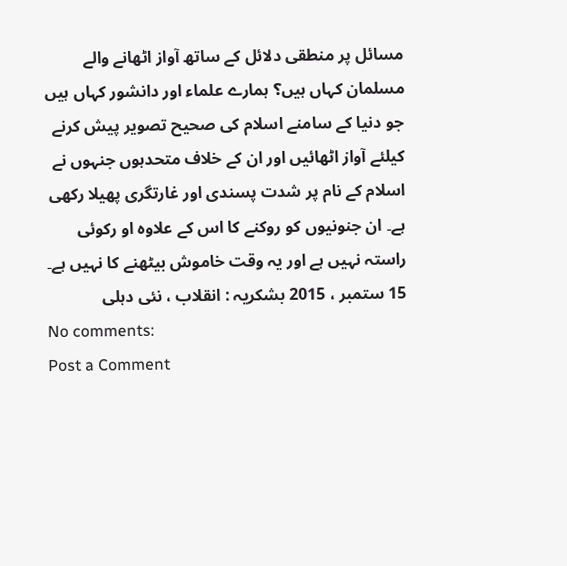مسائل پر منطقی دلائل کے ساتھ آواز اٹھانے والے مسلمان کہاں ہیں؟ ہمارے علماء اور دانشور کہاں ہیں جو دنیا کے سامنے اسلام کی صحیح تصویر پیش کرنے کیلئے آواز اٹھائیں اور ان کے خلاف متحدہوں جنہوں نے اسلام کے نام پر شدت پسندی اور غارتگری پھیلا رکھی ہے۔ ان جنونیوں کو روکنے کا اس کے علاوہ او رکوئی راستہ نہیں ہے اور یہ وقت خاموش بیٹھنے کا نہیں ہے۔
15 ستمبر ، 2015 بشکریہ : انقلاب ، نئی دہلی
No comments:
Post a Comment